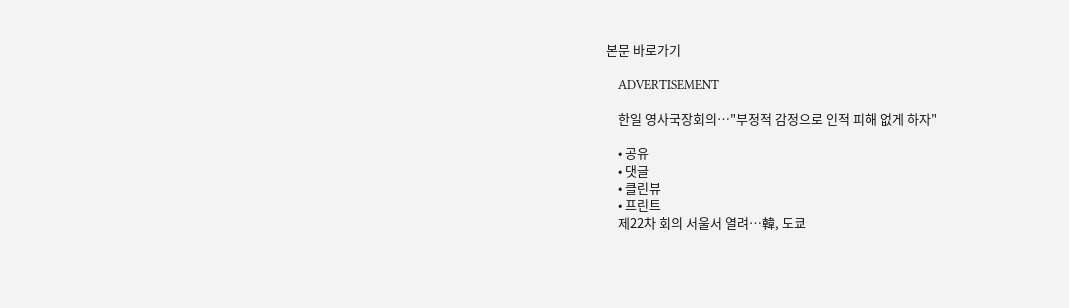본문 바로가기

    ADVERTISEMENT

    한일 영사국장회의…"부정적 감정으로 인적 피해 없게 하자"

    • 공유
    • 댓글
    • 클린뷰
    • 프린트
    제22차 회의 서울서 열려…韓, 도쿄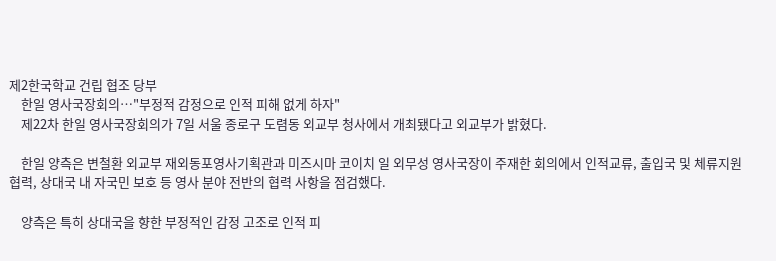제2한국학교 건립 협조 당부
    한일 영사국장회의…"부정적 감정으로 인적 피해 없게 하자"
    제22차 한일 영사국장회의가 7일 서울 종로구 도렴동 외교부 청사에서 개최됐다고 외교부가 밝혔다.

    한일 양측은 변철환 외교부 재외동포영사기획관과 미즈시마 코이치 일 외무성 영사국장이 주재한 회의에서 인적교류, 출입국 및 체류지원 협력, 상대국 내 자국민 보호 등 영사 분야 전반의 협력 사항을 점검했다.

    양측은 특히 상대국을 향한 부정적인 감정 고조로 인적 피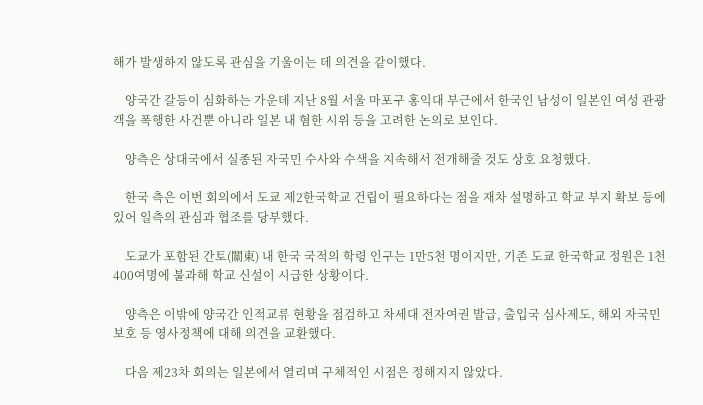해가 발생하지 않도록 관심을 기울이는 데 의견을 같이했다.

    양국간 갈등이 심화하는 가운데 지난 8월 서울 마포구 홍익대 부근에서 한국인 남성이 일본인 여성 관광객을 폭행한 사건뿐 아니라 일본 내 혐한 시위 등을 고려한 논의로 보인다.

    양측은 상대국에서 실종된 자국민 수사와 수색을 지속해서 전개해줄 것도 상호 요청했다.

    한국 측은 이번 회의에서 도쿄 제2한국학교 건립이 필요하다는 점을 재차 설명하고 학교 부지 확보 등에 있어 일측의 관심과 협조를 당부했다.

    도쿄가 포함된 간토(關東) 내 한국 국적의 학령 인구는 1만5천 명이지만, 기존 도쿄 한국학교 정원은 1천400여명에 불과해 학교 신설이 시급한 상황이다.

    양측은 이밖에 양국간 인적교류 현황을 점검하고 차세대 전자여권 발급, 출입국 심사제도, 해외 자국민 보호 등 영사정책에 대해 의견을 교환했다.

    다음 제23차 회의는 일본에서 열리며 구체적인 시점은 정해지지 않았다.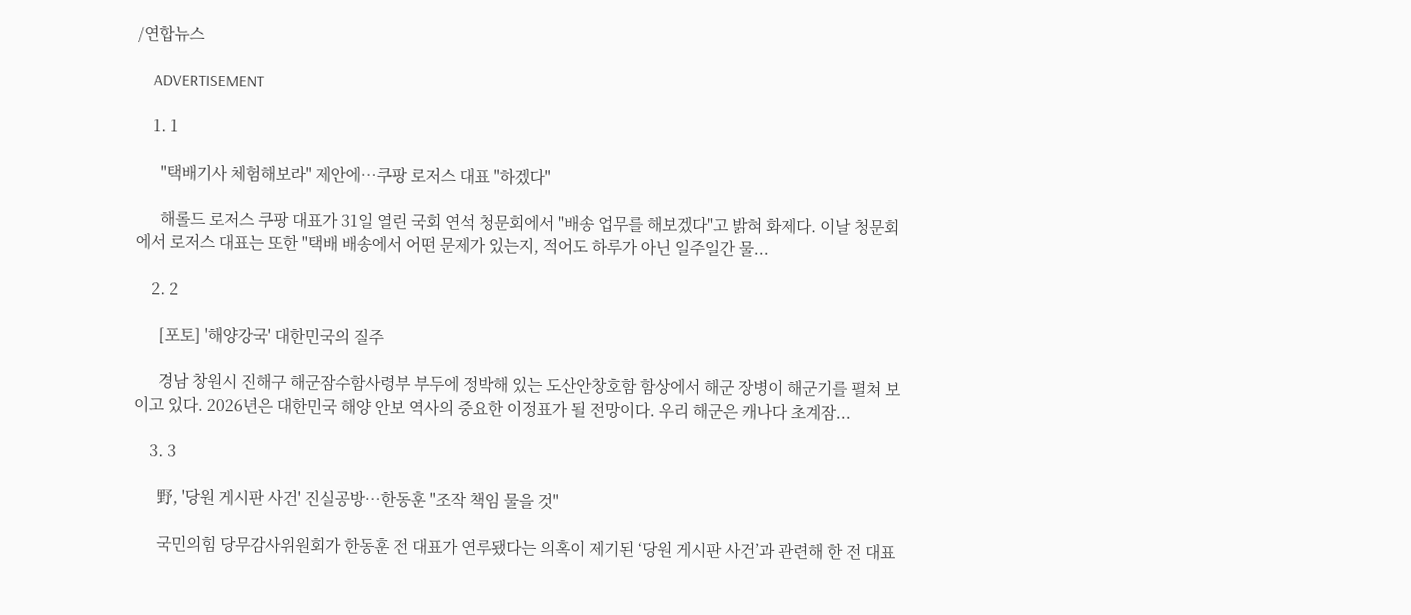/연합뉴스

    ADVERTISEMENT

    1. 1

      "택배기사 체험해보라" 제안에…쿠팡 로저스 대표 "하겠다"

      해롤드 로저스 쿠팡 대표가 31일 열린 국회 연석 청문회에서 "배송 업무를 해보겠다"고 밝혀 화제다. 이날 청문회에서 로저스 대표는 또한 "택배 배송에서 어떤 문제가 있는지, 적어도 하루가 아닌 일주일간 물...

    2. 2

      [포토] '해양강국' 대한민국의 질주

      경남 창원시 진해구 해군잠수함사령부 부두에 정박해 있는 도산안창호함 함상에서 해군 장병이 해군기를 펼쳐 보이고 있다. 2026년은 대한민국 해양 안보 역사의 중요한 이정표가 될 전망이다. 우리 해군은 캐나다 초계잠...

    3. 3

      野, '당원 게시판 사건' 진실공방…한동훈 "조작 책임 물을 것"

      국민의힘 당무감사위원회가 한동훈 전 대표가 연루됐다는 의혹이 제기된 ‘당원 게시판 사건’과 관련해 한 전 대표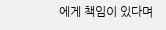에게 책임이 있다며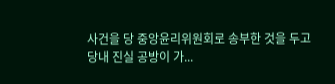사건을 당 중앙윤리위원회로 송부한 것을 두고 당내 진실 공방이 가...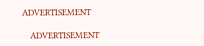ADVERTISEMENT

    ADVERTISEMENT